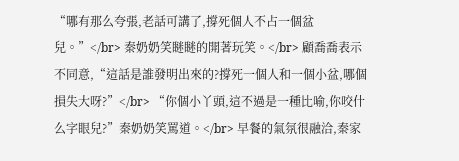“哪有那么夸張,老話可講了,撐死個人不占一個盆兒。”</br> 秦奶奶笑瞇瞇的開著玩笑。</br> 顧喬喬表示不同意,“這話是誰發明出來的?撐死一個人和一個小盆,哪個損失大呀?”</br> “你個小丫頭,這不過是一種比喻,你咬什么字眼兒?”秦奶奶笑罵道。</br> 早餐的氣氛很融洽,秦家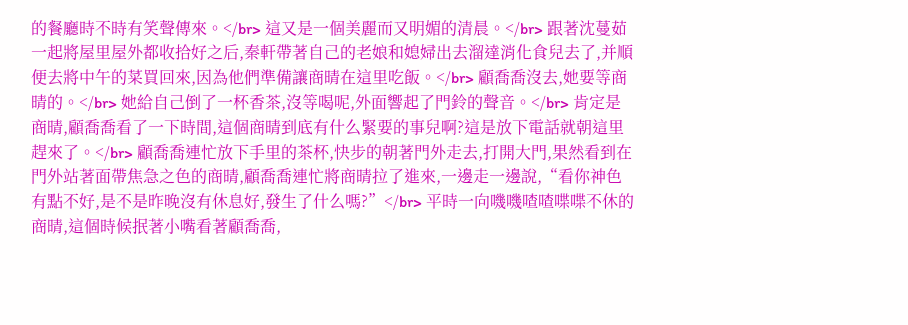的餐廳時不時有笑聲傳來。</br> 這又是一個美麗而又明媚的清晨。</br> 跟著沈蔓茹一起將屋里屋外都收拾好之后,秦軒帶著自己的老娘和媳婦出去溜達消化食兒去了,并順便去將中午的菜買回來,因為他們準備讓商晴在這里吃飯。</br> 顧喬喬沒去,她要等商晴的。</br> 她給自己倒了一杯香茶,沒等喝呢,外面響起了門鈴的聲音。</br> 肯定是商晴,顧喬喬看了一下時間,這個商晴到底有什么緊要的事兒啊?這是放下電話就朝這里趕來了。</br> 顧喬喬連忙放下手里的茶杯,快步的朝著門外走去,打開大門,果然看到在門外站著面帶焦急之色的商晴,顧喬喬連忙將商晴拉了進來,一邊走一邊說,“看你神色有點不好,是不是昨晚沒有休息好,發生了什么嗎?”</br> 平時一向嘰嘰喳喳喋喋不休的商晴,這個時候抿著小嘴看著顧喬喬,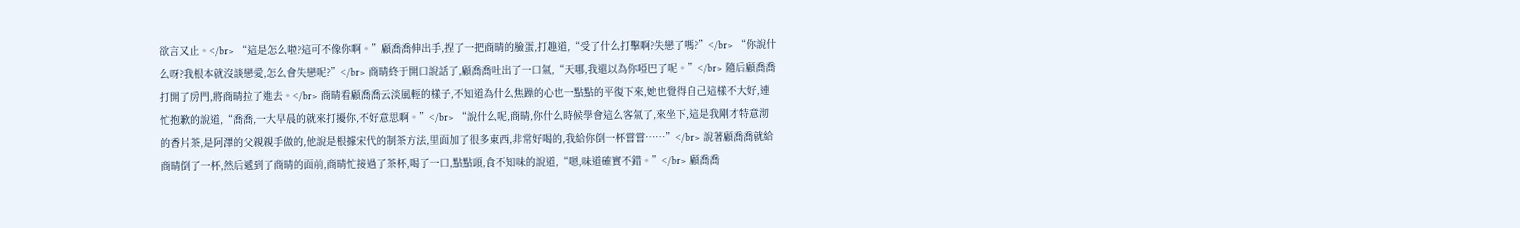欲言又止。</br> “這是怎么啦?這可不像你啊。”顧喬喬伸出手,捏了一把商晴的臉蛋,打趣道,“受了什么打擊啊?失戀了嗎?”</br> “你說什么呀?我根本就沒談戀愛,怎么會失戀呢?”</br> 商晴終于開口說話了,顧喬喬吐出了一口氣,“天哪,我還以為你啞巴了呢。”</br> 隨后顧喬喬打開了房門,將商晴拉了進去。</br> 商晴看顧喬喬云淡風輕的樣子,不知道為什么焦躁的心也一點點的平復下來,她也覺得自己這樣不大好,連忙抱歉的說道,“喬喬,一大早晨的就來打擾你,不好意思啊。”</br> “說什么呢,商晴,你什么時候學會這么客氣了,來坐下,這是我剛才特意沏的香片茶,是阿澤的父親親手做的,他說是根據宋代的制茶方法,里面加了很多東西,非常好喝的,我給你倒一杯嘗嘗……”</br> 說著顧喬喬就給商晴倒了一杯,然后遞到了商晴的面前,商晴忙接過了茶杯,喝了一口,點點頭,食不知味的說道,“嗯,味道確實不錯。”</br> 顧喬喬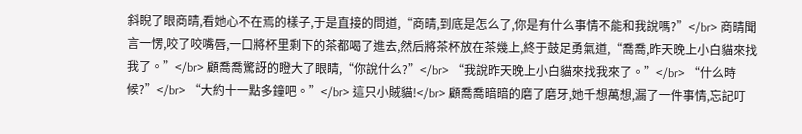斜睨了眼商晴,看她心不在焉的樣子,于是直接的問道,“商晴,到底是怎么了,你是有什么事情不能和我說嗎?”</br> 商晴聞言一愣,咬了咬嘴唇,一口將杯里剩下的茶都喝了進去,然后將茶杯放在茶幾上,終于鼓足勇氣道,“喬喬,昨天晚上小白貓來找我了。”</br> 顧喬喬驚訝的瞪大了眼睛,“你說什么?”</br> “我說昨天晚上小白貓來找我來了。”</br> “什么時候?”</br> “大約十一點多鐘吧。”</br> 這只小賊貓!</br> 顧喬喬暗暗的磨了磨牙,她千想萬想,漏了一件事情,忘記叮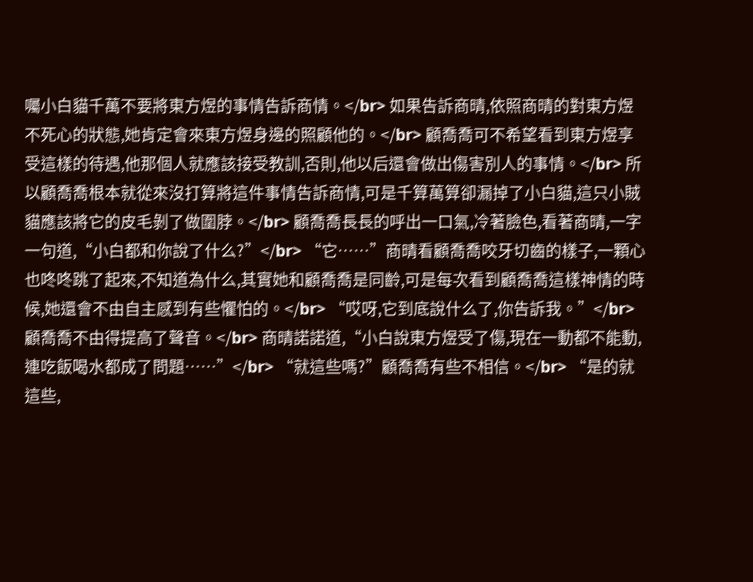囑小白貓千萬不要將東方煜的事情告訴商情。</br> 如果告訴商晴,依照商晴的對東方煜不死心的狀態,她肯定會來東方煜身邊的照顧他的。</br> 顧喬喬可不希望看到東方煜享受這樣的待遇,他那個人就應該接受教訓,否則,他以后還會做出傷害別人的事情。</br> 所以顧喬喬根本就從來沒打算將這件事情告訴商情,可是千算萬算卻漏掉了小白貓,這只小賊貓應該將它的皮毛剝了做圍脖。</br> 顧喬喬長長的呼出一口氣,冷著臉色,看著商晴,一字一句道,“小白都和你說了什么?”</br> “它……”商晴看顧喬喬咬牙切齒的樣子,一顆心也咚咚跳了起來,不知道為什么,其實她和顧喬喬是同齡,可是每次看到顧喬喬這樣神情的時候,她還會不由自主感到有些懼怕的。</br> “哎呀,它到底說什么了,你告訴我。”</br> 顧喬喬不由得提高了聲音。</br> 商晴諾諾道,“小白說東方煜受了傷,現在一動都不能動,連吃飯喝水都成了問題……”</br> “就這些嗎?”顧喬喬有些不相信。</br> “是的就這些,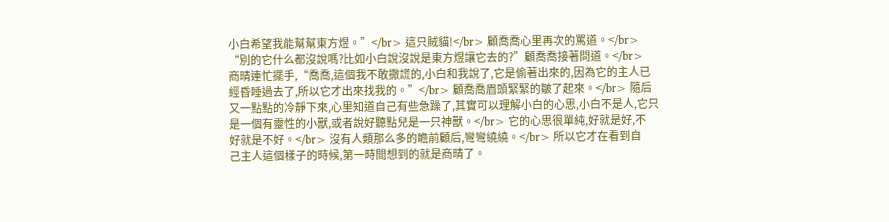小白希望我能幫幫東方煜。”</br> 這只賊貓!</br> 顧喬喬心里再次的罵道。</br> “別的它什么都沒說嗎?比如小白說沒說是東方煜讓它去的?”顧喬喬接著問道。</br> 商晴連忙擺手,“喬喬,這個我不敢撒謊的,小白和我說了,它是偷著出來的,因為它的主人已經昏睡過去了,所以它才出來找我的。”</br> 顧喬喬眉頭緊緊的皺了起來。</br> 隨后又一點點的冷靜下來,心里知道自己有些急躁了,其實可以理解小白的心思,小白不是人,它只是一個有靈性的小獸,或者說好聽點兒是一只神獸。</br> 它的心思很單純,好就是好,不好就是不好。</br> 沒有人類那么多的瞻前顧后,彎彎繞繞。</br> 所以它才在看到自己主人這個樣子的時候,第一時間想到的就是商晴了。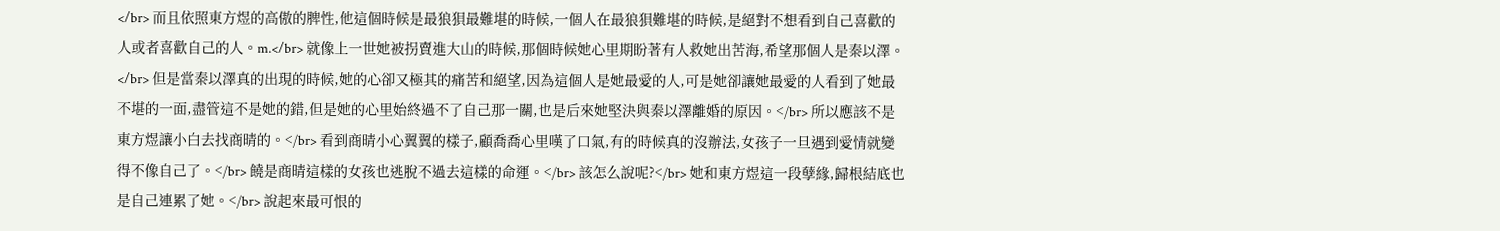</br> 而且依照東方煜的高傲的脾性,他這個時候是最狼狽最難堪的時候,一個人在最狼狽難堪的時候,是絕對不想看到自己喜歡的人或者喜歡自己的人。m.</br> 就像上一世她被拐賣進大山的時候,那個時候她心里期盼著有人救她出苦海,希望那個人是秦以澤。</br> 但是當秦以澤真的出現的時候,她的心卻又極其的痛苦和絕望,因為這個人是她最愛的人,可是她卻讓她最愛的人看到了她最不堪的一面,盡管這不是她的錯,但是她的心里始終過不了自己那一關,也是后來她堅決與秦以澤離婚的原因。</br> 所以應該不是東方煜讓小白去找商晴的。</br> 看到商晴小心翼翼的樣子,顧喬喬心里嘆了口氣,有的時候真的沒辦法,女孩子一旦遇到愛情就變得不像自己了。</br> 饒是商晴這樣的女孩也逃脫不過去這樣的命運。</br> 該怎么說呢?</br> 她和東方煜這一段孽緣,歸根結底也是自己連累了她。</br> 說起來最可恨的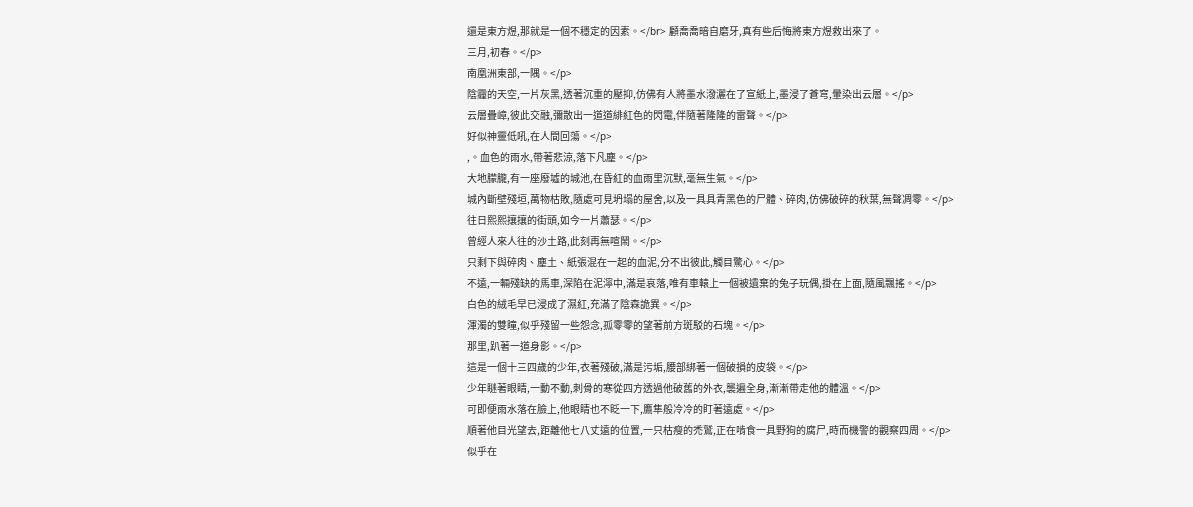還是東方煜,那就是一個不穩定的因素。</br> 顧喬喬暗自磨牙,真有些后悔將東方煜救出來了。
三月,初春。</p>
南凰洲東部,一隅。</p>
陰霾的天空,一片灰黑,透著沉重的壓抑,仿佛有人將墨水潑灑在了宣紙上,墨浸了蒼穹,暈染出云層。</p>
云層疊嶂,彼此交融,彌散出一道道緋紅色的閃電,伴隨著隆隆的雷聲。</p>
好似神靈低吼,在人間回蕩。</p>
,。血色的雨水,帶著悲涼,落下凡塵。</p>
大地朦朧,有一座廢墟的城池,在昏紅的血雨里沉默,毫無生氣。</p>
城內斷壁殘垣,萬物枯敗,隨處可見坍塌的屋舍,以及一具具青黑色的尸體、碎肉,仿佛破碎的秋葉,無聲凋零。</p>
往日熙熙攘攘的街頭,如今一片蕭瑟。</p>
曾經人來人往的沙土路,此刻再無喧鬧。</p>
只剩下與碎肉、塵土、紙張混在一起的血泥,分不出彼此,觸目驚心。</p>
不遠,一輛殘缺的馬車,深陷在泥濘中,滿是哀落,唯有車轅上一個被遺棄的兔子玩偶,掛在上面,隨風飄搖。</p>
白色的絨毛早已浸成了濕紅,充滿了陰森詭異。</p>
渾濁的雙瞳,似乎殘留一些怨念,孤零零的望著前方斑駁的石塊。</p>
那里,趴著一道身影。</p>
這是一個十三四歲的少年,衣著殘破,滿是污垢,腰部綁著一個破損的皮袋。</p>
少年瞇著眼睛,一動不動,刺骨的寒從四方透過他破舊的外衣,襲遍全身,漸漸帶走他的體溫。</p>
可即便雨水落在臉上,他眼睛也不眨一下,鷹隼般冷冷的盯著遠處。</p>
順著他目光望去,距離他七八丈遠的位置,一只枯瘦的禿鷲,正在啃食一具野狗的腐尸,時而機警的觀察四周。</p>
似乎在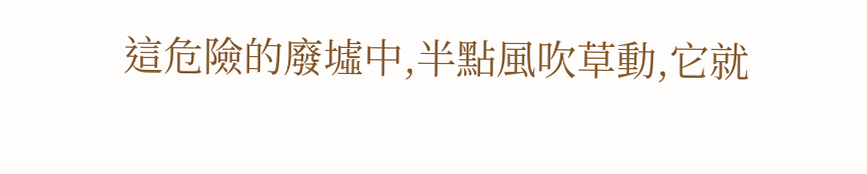這危險的廢墟中,半點風吹草動,它就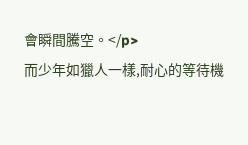會瞬間騰空。</p>
而少年如獵人一樣,耐心的等待機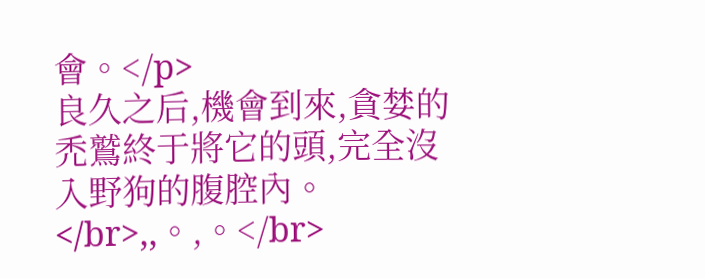會。</p>
良久之后,機會到來,貪婪的禿鷲終于將它的頭,完全沒入野狗的腹腔內。</br>,,。,。</br>